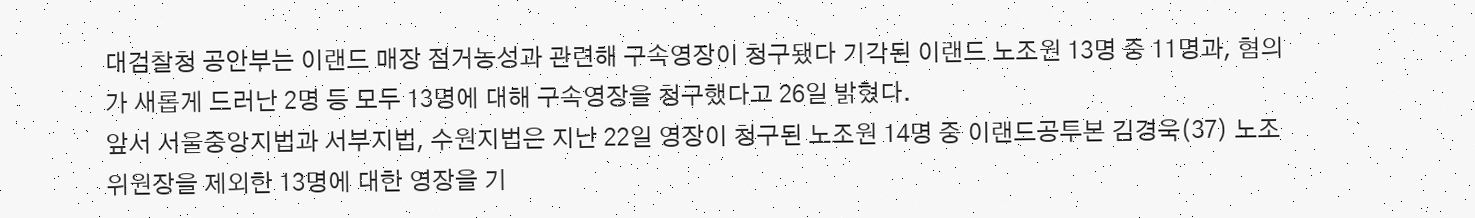대검찰청 공안부는 이랜드 매장 점거농성과 관련해 구속영장이 청구됐다 기각된 이랜드 노조원 13명 중 11명과, 혐의가 새롭게 드러난 2명 등 모두 13명에 대해 구속영장을 청구했다고 26일 밝혔다.
앞서 서울중앙지법과 서부지법, 수원지법은 지난 22일 영장이 청구된 노조원 14명 중 이랜드공투본 김경욱(37) 노조위원장을 제외한 13명에 대한 영장을 기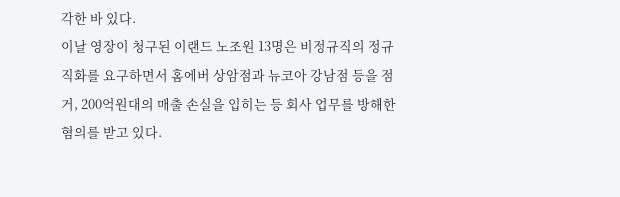각한 바 있다.
이날 영장이 청구된 이랜드 노조원 13명은 비정규직의 정규직화를 요구하면서 홈에버 상암점과 뉴코아 강남점 등을 점거, 200억원대의 매출 손실을 입히는 등 회사 업무를 방해한 혐의를 받고 있다.